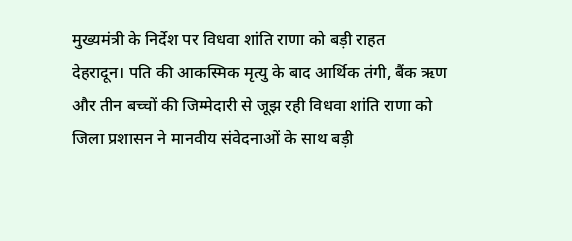मुख्यमंत्री के निर्देश पर विधवा शांति राणा को बड़ी राहत
देहरादून। पति की आकस्मिक मृत्यु के बाद आर्थिक तंगी, बैंक ऋण और तीन बच्चों की जिम्मेदारी से जूझ रही विधवा शांति राणा को जिला प्रशासन ने मानवीय संवेदनाओं के साथ बड़ी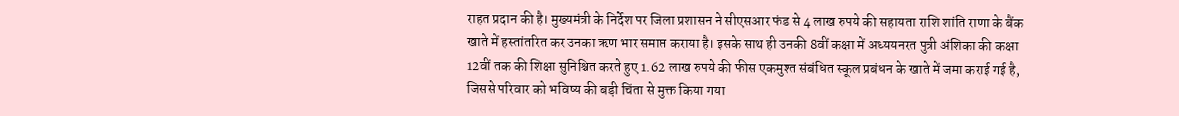राहत प्रदान की है। मुख्यमंत्री के निर्देश पर जिला प्रशासन ने सीएसआर फंड से 4 लाख रुपये की सहायता राशि शांति राणा के बैंक खाते में हस्तांतरित कर उनका ऋण भार समाप्त कराया है। इसके साथ ही उनकी 8वीं कक्षा में अध्ययनरत पुत्री अंशिका की कक्षा 12वीं तक की शिक्षा सुनिश्चित करते हुए 1.62 लाख रुपये की फीस एकमुश्त संबंधित स्कूल प्रबंधन के खाते में जमा कराई गई है, जिससे परिवार को भविष्य की बड़ी चिंता से मुक्त किया गया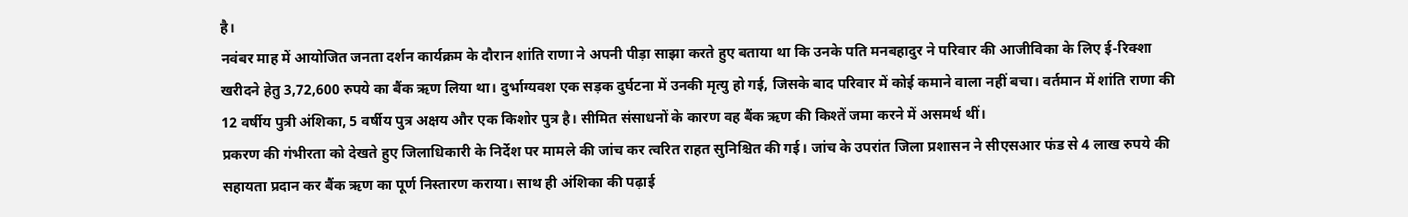है।
नवंबर माह में आयोजित जनता दर्शन कार्यक्रम के दौरान शांति राणा ने अपनी पीड़ा साझा करते हुए बताया था कि उनके पति मनबहादुर ने परिवार की आजीविका के लिए ई-रिक्शा खरीदने हेतु 3,72,600 रुपये का बैंक ऋण लिया था। दुर्भाग्यवश एक सड़क दुर्घटना में उनकी मृत्यु हो गई, जिसके बाद परिवार में कोई कमाने वाला नहीं बचा। वर्तमान में शांति राणा की 12 वर्षीय पुत्री अंशिका, 5 वर्षीय पुत्र अक्षय और एक किशोर पुत्र है। सीमित संसाधनों के कारण वह बैंक ऋण की किश्तें जमा करने में असमर्थ थीं।
प्रकरण की गंभीरता को देखते हुए जिलाधिकारी के निर्देश पर मामले की जांच कर त्वरित राहत सुनिश्चित की गई। जांच के उपरांत जिला प्रशासन ने सीएसआर फंड से 4 लाख रुपये की सहायता प्रदान कर बैंक ऋण का पूर्ण निस्तारण कराया। साथ ही अंशिका की पढ़ाई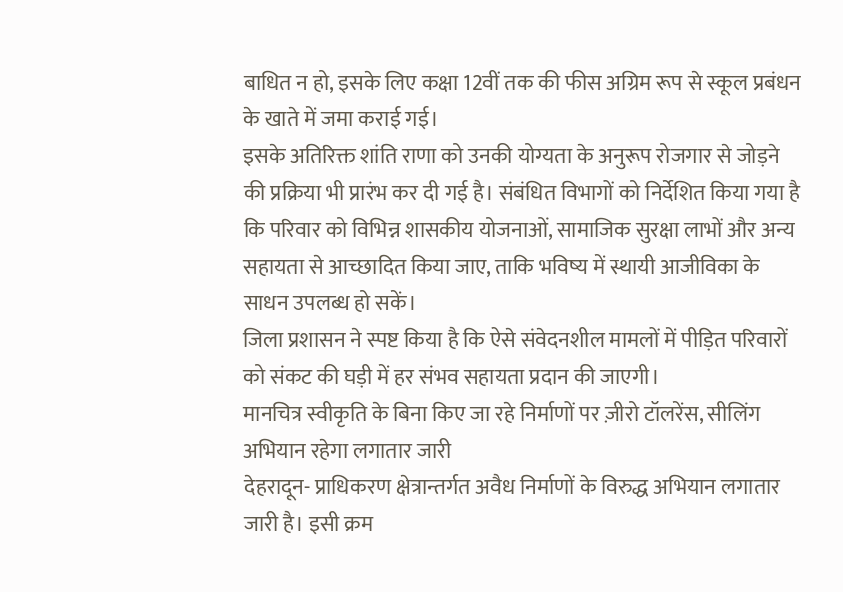बाधित न हो, इसके लिए कक्षा 12वीं तक की फीस अग्रिम रूप से स्कूल प्रबंधन के खाते में जमा कराई गई।
इसके अतिरिक्त शांति राणा को उनकी योग्यता के अनुरूप रोजगार से जोड़ने की प्रक्रिया भी प्रारंभ कर दी गई है। संबंधित विभागों को निर्देशित किया गया है कि परिवार को विभिन्न शासकीय योजनाओं, सामाजिक सुरक्षा लाभों और अन्य सहायता से आच्छादित किया जाए, ताकि भविष्य में स्थायी आजीविका के साधन उपलब्ध हो सकें।
जिला प्रशासन ने स्पष्ट किया है कि ऐसे संवेदनशील मामलों में पीड़ित परिवारों को संकट की घड़ी में हर संभव सहायता प्रदान की जाएगी।
मानचित्र स्वीकृति के बिना किए जा रहे निर्माणों पर ज़ीरो टॉलरेंस, सीलिंग अभियान रहेगा लगातार जारी
देहरादून- प्राधिकरण क्षेत्रान्तर्गत अवैध निर्माणों के विरुद्ध अभियान लगातार जारी है। इसी क्रम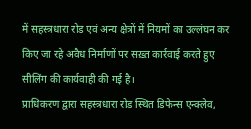में सहस्त्रधारा रोड एवं अन्य क्षेत्रों में नियमों का उल्लंघन कर किए जा रहे अवैध निर्माणों पर सख़्त कार्रवाई करते हुए सीलिंग की कार्यवाही की गई है।
प्राधिकरण द्वारा सहस्त्रधारा रोड स्थित डिफेन्स एन्क्लेव,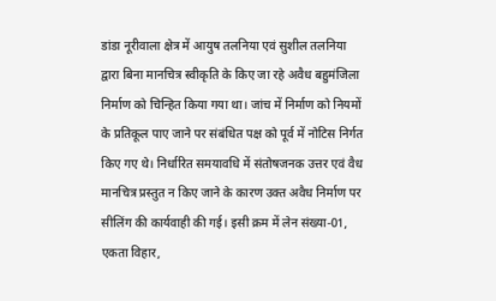डांडा नूरीवाला क्षेत्र में आयुष तलनिया एवं सुशील तलनिया द्वारा बिना मानचित्र स्वीकृति के किए जा रहे अवैध बहुमंजिला निर्माण को चिन्हित किया गया था। जांच में निर्माण को नियमों के प्रतिकूल पाए जाने पर संबंधित पक्ष को पूर्व में नोटिस निर्गत किए गए थे। निर्धारित समयावधि में संतोषजनक उत्तर एवं वैध मानचित्र प्रस्तुत न किए जाने के कारण उक्त अवैध निर्माण पर सीलिंग की कार्यवाही की गई। इसी क्रम में लेन संख्या-01, एकता विहार,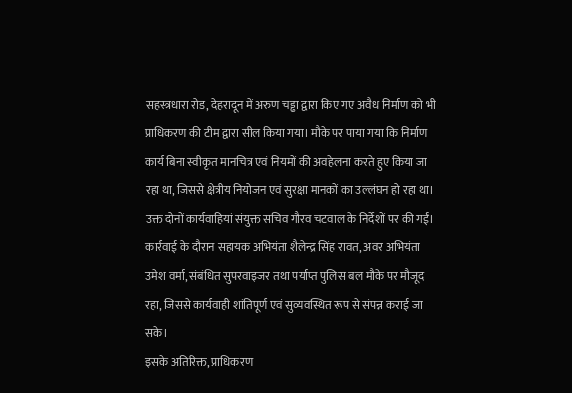सहस्त्रधारा रोड, देहरादून में अरुण चड्ढा द्वारा किए गए अवैध निर्माण को भी प्राधिकरण की टीम द्वारा सील किया गया। मौके पर पाया गया कि निर्माण कार्य बिना स्वीकृत मानचित्र एवं नियमों की अवहेलना करते हुए किया जा रहा था, जिससे क्षेत्रीय नियोजन एवं सुरक्षा मानकों का उल्लंघन हो रहा था।
उक्त दोनों कार्यवाहियां संयुक्त सचिव गौरव चटवाल के निर्देशों पर की गईं। कार्रवाई के दौरान सहायक अभियंता शैलेन्द्र सिंह रावत, अवर अभियंता उमेश वर्मा, संबंधित सुपरवाइजर तथा पर्याप्त पुलिस बल मौके पर मौजूद रहा, जिससे कार्यवाही शांतिपूर्ण एवं सुव्यवस्थित रूप से संपन्न कराई जा सके।
इसके अतिरिक्त, प्राधिकरण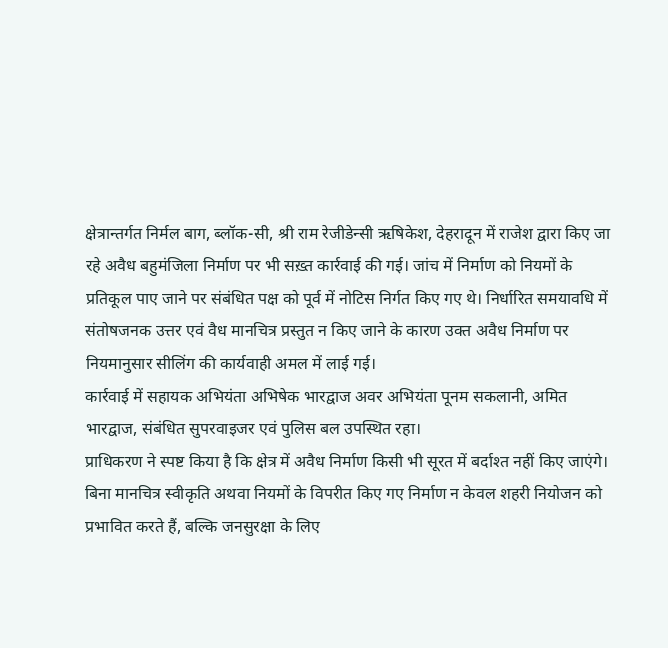क्षेत्रान्तर्गत निर्मल बाग, ब्लॉक-सी, श्री राम रेजीडेन्सी ऋषिकेश, देहरादून में राजेश द्वारा किए जा रहे अवैध बहुमंजिला निर्माण पर भी सख़्त कार्रवाई की गई। जांच में निर्माण को नियमों के प्रतिकूल पाए जाने पर संबंधित पक्ष को पूर्व में नोटिस निर्गत किए गए थे। निर्धारित समयावधि में संतोषजनक उत्तर एवं वैध मानचित्र प्रस्तुत न किए जाने के कारण उक्त अवैध निर्माण पर नियमानुसार सीलिंग की कार्यवाही अमल में लाई गई।
कार्रवाई में सहायक अभियंता अभिषेक भारद्वाज अवर अभियंता पूनम सकलानी, अमित भारद्वाज, संबंधित सुपरवाइजर एवं पुलिस बल उपस्थित रहा।
प्राधिकरण ने स्पष्ट किया है कि क्षेत्र में अवैध निर्माण किसी भी सूरत में बर्दाश्त नहीं किए जाएंगे। बिना मानचित्र स्वीकृति अथवा नियमों के विपरीत किए गए निर्माण न केवल शहरी नियोजन को प्रभावित करते हैं, बल्कि जनसुरक्षा के लिए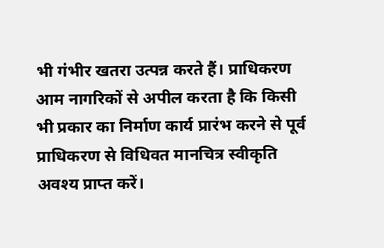भी गंभीर खतरा उत्पन्न करते हैं। प्राधिकरण आम नागरिकों से अपील करता है कि किसी भी प्रकार का निर्माण कार्य प्रारंभ करने से पूर्व प्राधिकरण से विधिवत मानचित्र स्वीकृति अवश्य प्राप्त करें।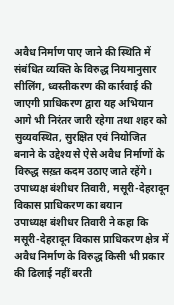अवैध निर्माण पाए जाने की स्थिति में संबंधित व्यक्ति के विरुद्ध नियमानुसार सीलिंग, ध्वस्तीकरण की कार्रवाई की जाएगी प्राधिकरण द्वारा यह अभियान आगे भी निरंतर जारी रहेगा तथा शहर को सुव्यवस्थित, सुरक्षित एवं नियोजित बनाने के उद्देश्य से ऐसे अवैध निर्माणों के विरुद्ध सख़्त कदम उठाए जाते रहेंगे।
उपाध्यक्ष बंशीधर तिवारी, मसूरी-देहरादून विकास प्राधिकरण का बयान
उपाध्यक्ष बंशीधर तिवारी ने कहा कि मसूरी-देहरादून विकास प्राधिकरण क्षेत्र में अवैध निर्माण के विरुद्ध किसी भी प्रकार की ढिलाई नहीं बरती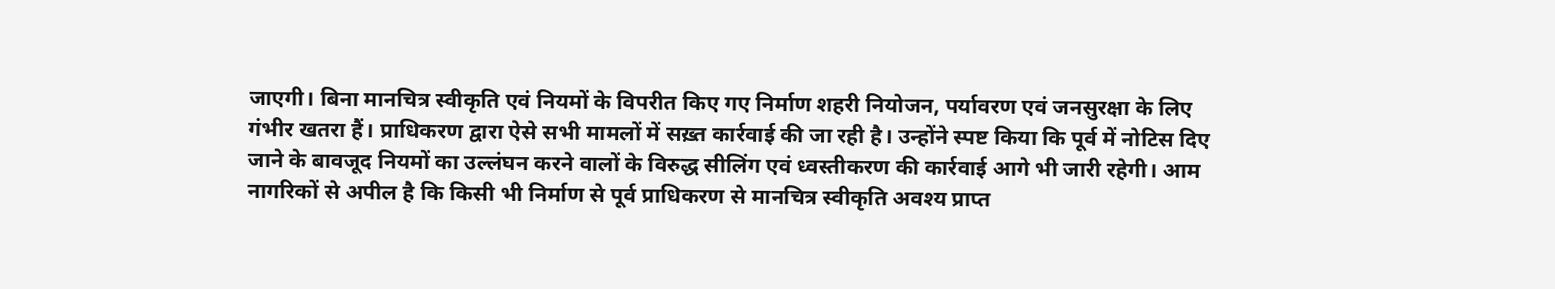जाएगी। बिना मानचित्र स्वीकृति एवं नियमों के विपरीत किए गए निर्माण शहरी नियोजन, पर्यावरण एवं जनसुरक्षा के लिए गंभीर खतरा हैं। प्राधिकरण द्वारा ऐसे सभी मामलों में सख़्त कार्रवाई की जा रही है। उन्होंने स्पष्ट किया कि पूर्व में नोटिस दिए जाने के बावजूद नियमों का उल्लंघन करने वालों के विरुद्ध सीलिंग एवं ध्वस्तीकरण की कार्रवाई आगे भी जारी रहेगी। आम नागरिकों से अपील है कि किसी भी निर्माण से पूर्व प्राधिकरण से मानचित्र स्वीकृति अवश्य प्राप्त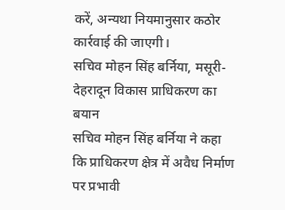करें, अन्यथा नियमानुसार कठोर कार्रवाई की जाएगी।
सचिव मोहन सिंह बर्निया, मसूरी-देहरादून विकास प्राधिकरण का बयान
सचिव मोहन सिंह बर्निया ने कहा कि प्राधिकरण क्षेत्र में अवैध निर्माण पर प्रभावी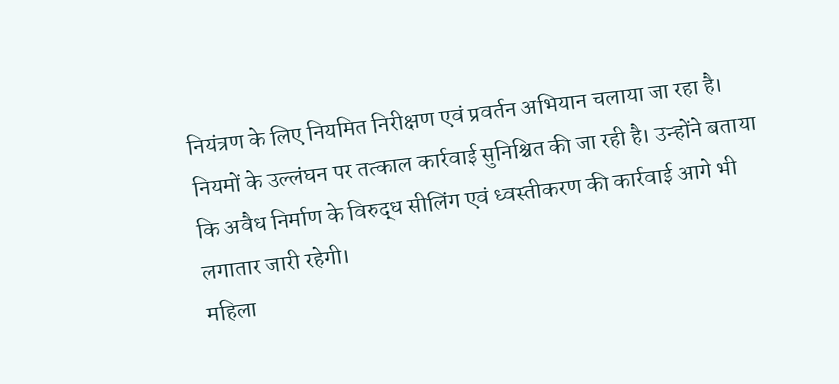नियंत्रण के लिए नियमित निरीक्षण एवं प्रवर्तन अभियान चलाया जा रहा है। नियमों के उल्लंघन पर तत्काल कार्रवाई सुनिश्चित की जा रही है। उन्होंने बताया कि अवैध निर्माण के विरुद्ध सीलिंग एवं ध्वस्तीकरण की कार्रवाई आगे भी लगातार जारी रहेगी।
महिला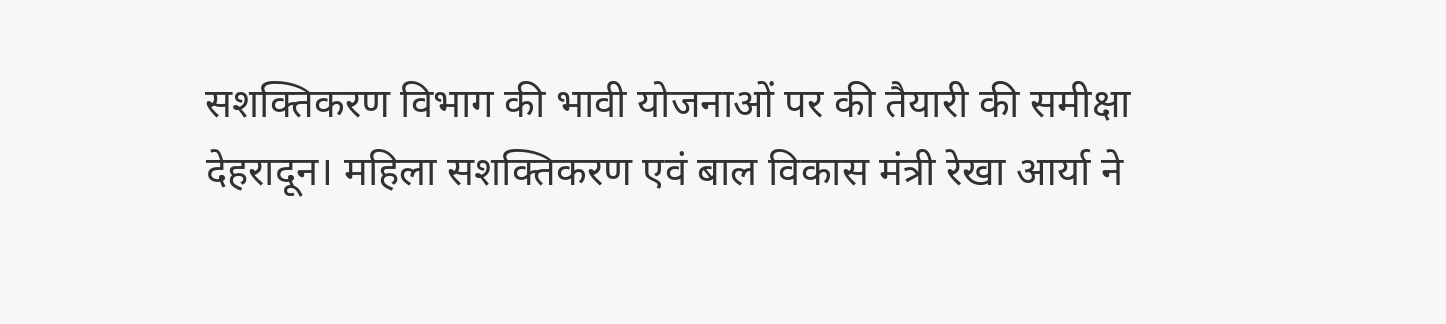सशक्तिकरण विभाग की भावी योजनाओं पर की तैयारी की समीक्षा
देहरादून। महिला सशक्तिकरण एवं बाल विकास मंत्री रेखा आर्या ने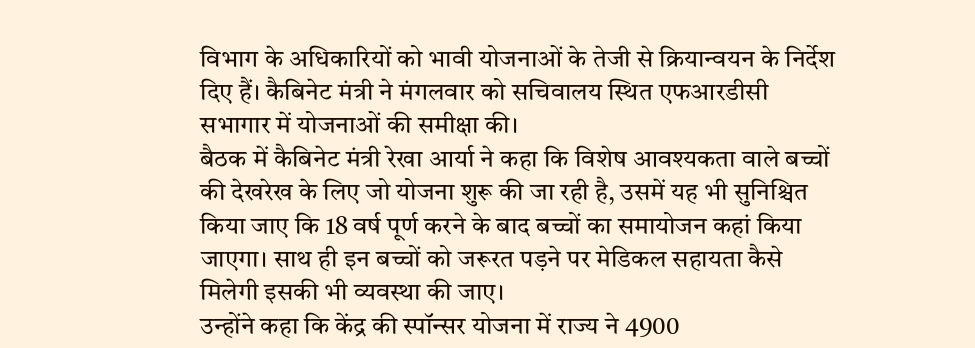विभाग के अधिकारियों को भावी योजनाओं के तेजी से क्रियान्वयन के निर्देश दिए हैं। कैबिनेट मंत्री ने मंगलवार को सचिवालय स्थित एफआरडीसी सभागार में योजनाओं की समीक्षा की।
बैठक में कैबिनेट मंत्री रेखा आर्या ने कहा कि विशेष आवश्यकता वाले बच्चों की देखरेख के लिए जो योजना शुरू की जा रही है, उसमें यह भी सुनिश्चित किया जाए कि 18 वर्ष पूर्ण करने के बाद बच्चों का समायोजन कहां किया जाएगा। साथ ही इन बच्चों को जरूरत पड़ने पर मेडिकल सहायता कैसे मिलेगी इसकी भी व्यवस्था की जाए।
उन्होंने कहा कि केंद्र की स्पॉन्सर योजना में राज्य ने 4900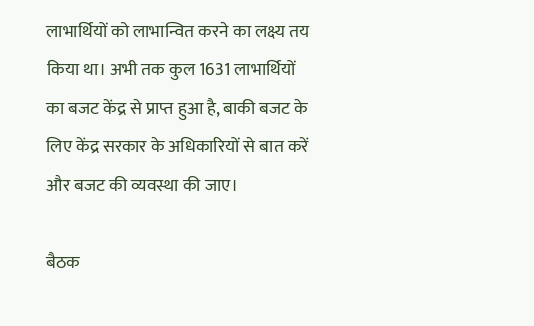लाभार्थियों को लाभान्वित करने का लक्ष्य तय किया था। अभी तक कुल 1631 लाभार्थियों का बजट केंद्र से प्राप्त हुआ है, बाकी बजट के लिए केंद्र सरकार के अधिकारियों से बात करें और बजट की व्यवस्था की जाए।

बैठक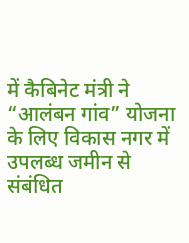में कैबिनेट मंत्री ने “आलंबन गांव” योजना के लिए विकास नगर में उपलब्ध जमीन से संबंधित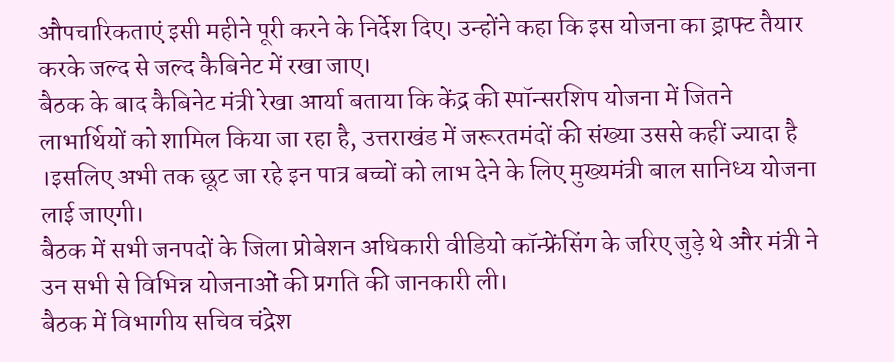औपचारिकताएं इसी महीने पूरी करने के निर्देश दिए। उन्होंने कहा कि इस योजना का ड्राफ्ट तैयार करके जल्द से जल्द कैबिनेट में रखा जाए।
बैठक के बाद कैबिनेट मंत्री रेखा आर्या बताया कि केंद्र की स्पॉन्सरशिप योजना में जितने लाभार्थियों को शामिल किया जा रहा है, उत्तराखंड में जरूरतमंदों की संख्या उससे कहीं ज्यादा है ।इसलिए अभी तक छूट जा रहे इन पात्र बच्चों को लाभ देने के लिए मुख्यमंत्री बाल सानिध्य योजना लाई जाएगी।
बैठक में सभी जनपदों के जिला प्रोबेशन अधिकारी वीडियो कॉन्फ्रेंसिंग के जरिए जुड़े थे और मंत्री ने उन सभी से विभिन्न योजनाओं की प्रगति की जानकारी ली।
बैठक में विभागीय सचिव चंद्रेश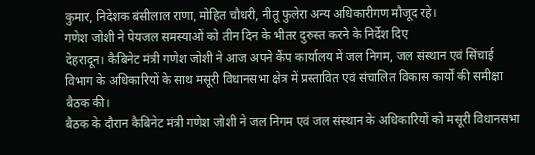कुमार, निदेशक बंसीलाल राणा, मोहित चौधरी, नीतू फुलेरा अन्य अधिकारीगण मौजूद रहे।
गणेश जोशी ने पेयजल समस्याओं को तीन दिन के भीतर दुरुस्त करने के निर्देश दिए
देहरादून। कैबिनेट मंत्री गणेश जोशी ने आज अपने कैंप कार्यालय में जल निगम, जल संस्थान एवं सिंचाई विभाग के अधिकारियों के साथ मसूरी विधानसभा क्षेत्र में प्रस्तावित एवं संचालित विकास कार्यों की समीक्षा बैठक की।
बैठक के दौरान कैबिनेट मंत्री गणेश जोशी ने जल निगम एवं जल संस्थान के अधिकारियों को मसूरी विधानसभा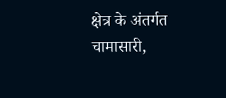क्षेत्र के अंतर्गत चामासारी,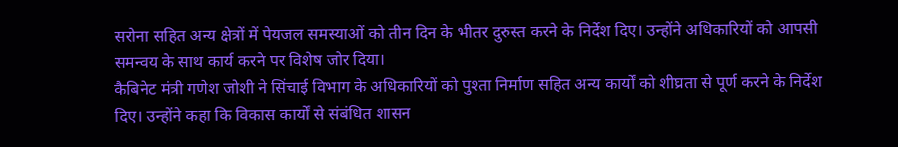सरोना सहित अन्य क्षेत्रों में पेयजल समस्याओं को तीन दिन के भीतर दुरुस्त करने के निर्देश दिए। उन्होंने अधिकारियों को आपसी समन्वय के साथ कार्य करने पर विशेष जोर दिया।
कैबिनेट मंत्री गणेश जोशी ने सिंचाई विभाग के अधिकारियों को पुश्ता निर्माण सहित अन्य कार्यों को शीघ्रता से पूर्ण करने के निर्देश दिए। उन्होंने कहा कि विकास कार्यों से संबंधित शासन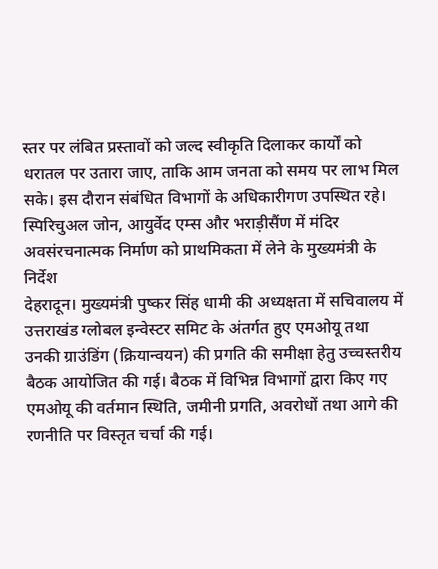स्तर पर लंबित प्रस्तावों को जल्द स्वीकृति दिलाकर कार्यों को धरातल पर उतारा जाए, ताकि आम जनता को समय पर लाभ मिल सके। इस दौरान संबंधित विभागों के अधिकारीगण उपस्थित रहे।
स्पिरिचुअल जोन, आयुर्वेद एम्स और भराड़ीसैंण में मंदिर अवसंरचनात्मक निर्माण को प्राथमिकता में लेने के मुख्यमंत्री के निर्देश
देहरादून। मुख्यमंत्री पुष्कर सिंह धामी की अध्यक्षता में सचिवालय में उत्तराखंड ग्लोबल इन्वेस्टर समिट के अंतर्गत हुए एमओयू तथा उनकी ग्राउंडिंग (क्रियान्वयन) की प्रगति की समीक्षा हेतु उच्चस्तरीय बैठक आयोजित की गई। बैठक में विभिन्न विभागों द्वारा किए गए एमओयू की वर्तमान स्थिति, जमीनी प्रगति, अवरोधों तथा आगे की रणनीति पर विस्तृत चर्चा की गई।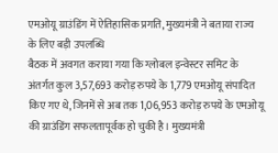एमओयू ग्राउंडिंग में ऐतिहासिक प्रगति, मुख्यमंत्री ने बताया राज्य के लिए बड़ी उपलब्धि
बैठक में अवगत कराया गया कि ग्लोबल इन्वेस्टर समिट के अंतर्गत कुल 3,57,693 करोड़ रुपये के 1,779 एमओयू संपादित किए गए थे, जिनमें से अब तक 1,06,953 करोड़ रुपये के एमओयू की ग्राउंडिंग सफलतापूर्वक हो चुकी है। मुख्यमंत्री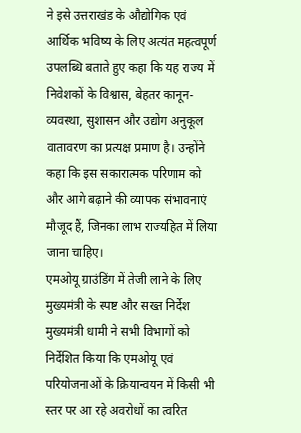ने इसे उत्तराखंड के औद्योगिक एवं आर्थिक भविष्य के लिए अत्यंत महत्वपूर्ण उपलब्धि बताते हुए कहा कि यह राज्य में निवेशकों के विश्वास, बेहतर कानून-व्यवस्था, सुशासन और उद्योग अनुकूल वातावरण का प्रत्यक्ष प्रमाण है। उन्होंने कहा कि इस सकारात्मक परिणाम को और आगे बढ़ाने की व्यापक संभावनाएं मौजूद हैं, जिनका लाभ राज्यहित में लिया जाना चाहिए।
एमओयू ग्राउंडिंग में तेजी लाने के लिए मुख्यमंत्री के स्पष्ट और सख्त निर्देश
मुख्यमंत्री धामी ने सभी विभागों को निर्देशित किया कि एमओयू एवं परियोजनाओं के क्रियान्वयन में किसी भी स्तर पर आ रहे अवरोधों का त्वरित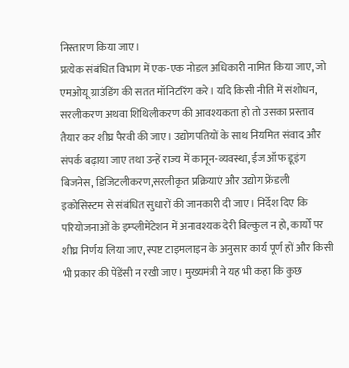निस्तारण किया जाए।
प्रत्येक संबंधित विभाग में एक-एक नोडल अधिकारी नामित किया जाए, जो एमओयू ग्राउंडिंग की सतत मॉनिटरिंग करे। यदि किसी नीति में संशोधन, सरलीकरण अथवा शिथिलीकरण की आवश्यकता हो तो उसका प्रस्ताव तैयार कर शीघ्र पैरवी की जाए। उद्योगपतियों के साथ नियमित संवाद और संपर्क बढ़ाया जाए तथा उन्हें राज्य में कानून-व्यवस्था, ईज ऑफ डूइंग बिजनेस, डिजिटलीकरण,सरलीकृत प्रक्रियाएं और उद्योग फ्रेंडली इकोसिस्टम से संबंधित सुधारों की जानकारी दी जाए। निर्देश दिए कि परियोजनाओं के इम्प्लीमेंटेशन में अनावश्यक देरी बिल्कुल न हो, कार्यों पर शीघ्र निर्णय लिया जाए, स्पष्ट टाइमलाइन के अनुसार कार्य पूर्ण हों और किसी भी प्रकार की पेंडेंसी न रखी जाए। मुख्यमंत्री ने यह भी कहा कि कुछ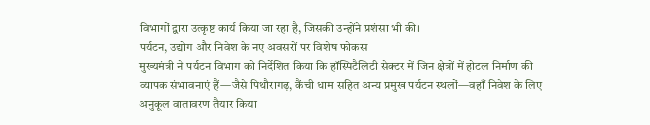विभागों द्वारा उत्कृष्ट कार्य किया जा रहा है, जिसकी उन्होंने प्रशंसा भी की।
पर्यटन, उद्योग और निवेश के नए अवसरों पर विशेष फोकस
मुख्यमंत्री ने पर्यटन विभाग को निर्देशित किया कि हॉस्पिटैलिटी सेक्टर में जिन क्षेत्रों में होटल निर्माण की व्यापक संभावनाएं हैं—जैसे पिथौरागढ़, कैंची धाम सहित अन्य प्रमुख पर्यटन स्थलों—वहाँ निवेश के लिए अनुकूल वातावरण तैयार किया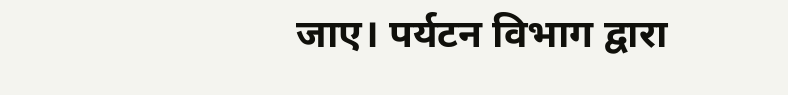जाए। पर्यटन विभाग द्वारा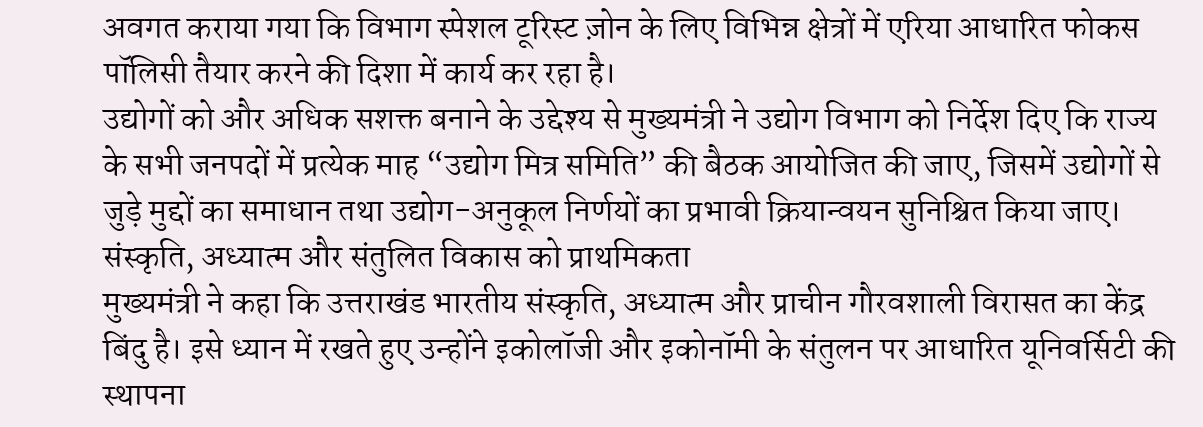अवगत कराया गया कि विभाग स्पेशल टूरिस्ट ज़ोन के लिए विभिन्न क्षेत्रों में एरिया आधारित फोकस पॉलिसी तैयार करने की दिशा में कार्य कर रहा है।
उद्योगों को और अधिक सशक्त बनाने के उद्देश्य से मुख्यमंत्री ने उद्योग विभाग को निर्देश दिए कि राज्य के सभी जनपदों में प्रत्येक माह “उद्योग मित्र समिति” की बैठक आयोजित की जाए, जिसमें उद्योगों से जुड़े मुद्दों का समाधान तथा उद्योग-अनुकूल निर्णयों का प्रभावी क्रियान्वयन सुनिश्चित किया जाए।
संस्कृति, अध्यात्म और संतुलित विकास को प्राथमिकता
मुख्यमंत्री ने कहा कि उत्तराखंड भारतीय संस्कृति, अध्यात्म और प्राचीन गौरवशाली विरासत का केंद्र बिंदु है। इसे ध्यान में रखते हुए उन्होंने इकोलॉजी और इकोनॉमी के संतुलन पर आधारित यूनिवर्सिटी की स्थापना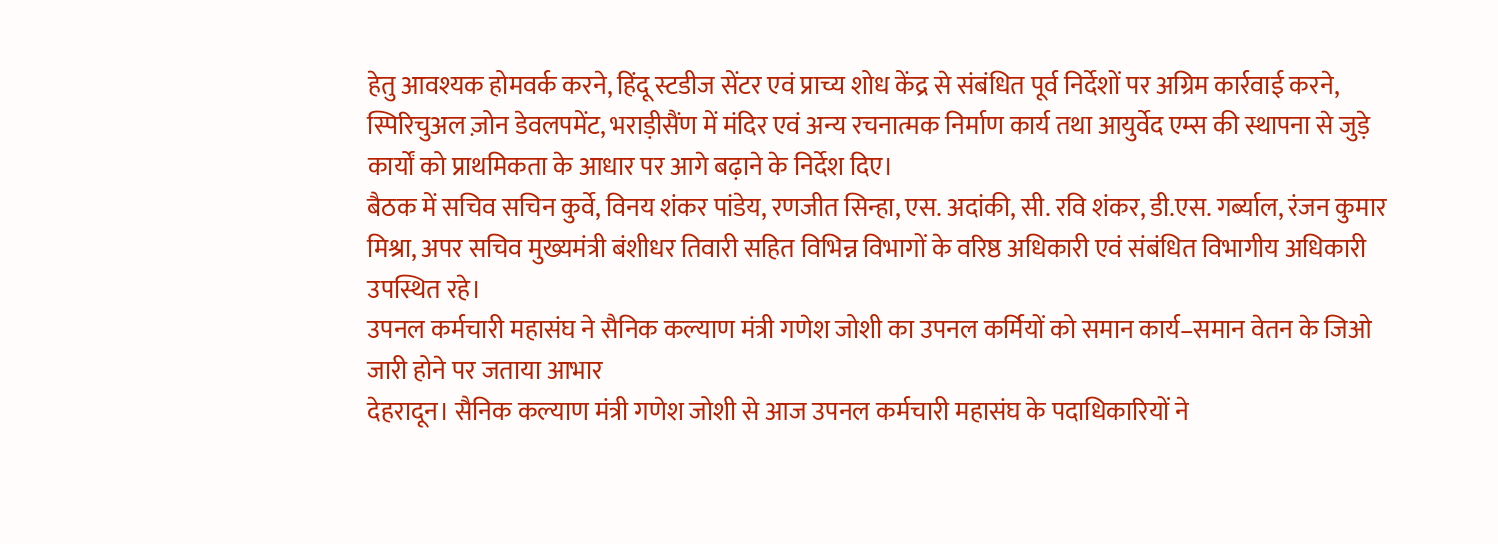हेतु आवश्यक होमवर्क करने, हिंदू स्टडीज सेंटर एवं प्राच्य शोध केंद्र से संबंधित पूर्व निर्देशों पर अग्रिम कार्रवाई करने, स्पिरिचुअल ज़ोन डेवलपमेंट, भराड़ीसैंण में मंदिर एवं अन्य रचनात्मक निर्माण कार्य तथा आयुर्वेद एम्स की स्थापना से जुड़े कार्यों को प्राथमिकता के आधार पर आगे बढ़ाने के निर्देश दिए।
बैठक में सचिव सचिन कुर्वे, विनय शंकर पांडेय, रणजीत सिन्हा, एस. अदांकी, सी. रवि शंकर, डी.एस. गर्ब्याल, रंजन कुमार मिश्रा, अपर सचिव मुख्यमंत्री बंशीधर तिवारी सहित विभिन्न विभागों के वरिष्ठ अधिकारी एवं संबंधित विभागीय अधिकारी उपस्थित रहे।
उपनल कर्मचारी महासंघ ने सैनिक कल्याण मंत्री गणेश जोशी का उपनल कर्मियों को समान कार्य–समान वेतन के जिओ जारी होने पर जताया आभार
देहरादून। सैनिक कल्याण मंत्री गणेश जोशी से आज उपनल कर्मचारी महासंघ के पदाधिकारियों ने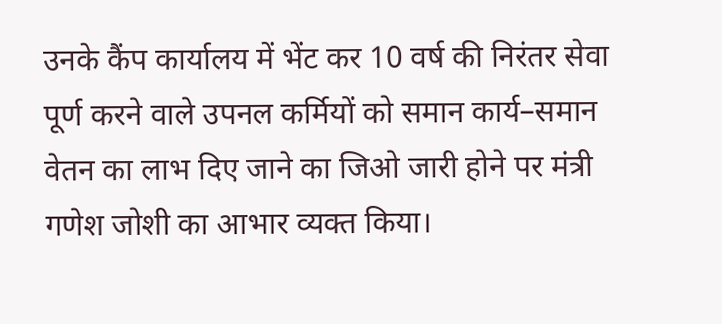उनके कैंप कार्यालय में भेंट कर 10 वर्ष की निरंतर सेवा पूर्ण करने वाले उपनल कर्मियों को समान कार्य–समान वेतन का लाभ दिए जाने का जिओ जारी होने पर मंत्री गणेश जोशी का आभार व्यक्त किया।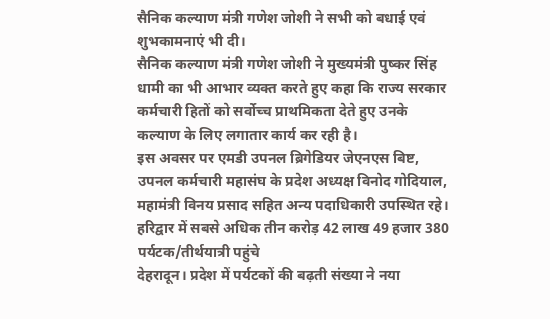सैनिक कल्याण मंत्री गणेश जोशी ने सभी को बधाई एवं शुभकामनाएं भी दी।
सैनिक कल्याण मंत्री गणेश जोशी ने मुख्यमंत्री पुष्कर सिंह धामी का भी आभार व्यक्त करते हुए कहा कि राज्य सरकार कर्मचारी हितों को सर्वोच्च प्राथमिकता देते हुए उनके कल्याण के लिए लगातार कार्य कर रही है।
इस अवसर पर एमडी उपनल ब्रिगेडियर जेएनएस बिष्ट, उपनल कर्मचारी महासंघ के प्रदेश अध्यक्ष विनोद गोदियाल, महामंत्री विनय प्रसाद सहित अन्य पदाधिकारी उपस्थित रहे।
हरिद्वार में सबसे अधिक तीन करोड़ 42 लाख 49 हजार 380 पर्यटक/तीर्थयात्री पहुंचे
देहरादून। प्रदेश में पर्यटकों की बढ़ती संख्या ने नया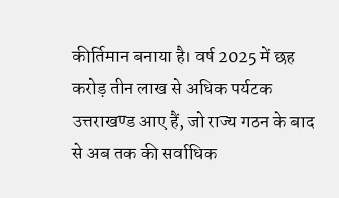कीर्तिमान बनाया है। वर्ष 2025 में छह करोड़ तीन लाख से अधिक पर्यटक उत्तराखण्ड आए हैं, जो राज्य गठन के बाद से अब तक की सर्वाधिक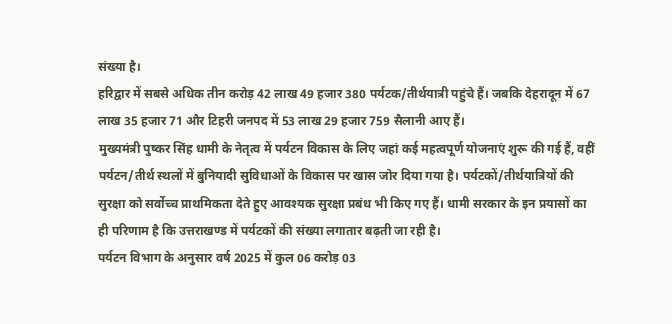संख्या है।
हरिद्वार में सबसे अधिक तीन करोड़ 42 लाख 49 हजार 380 पर्यटक/तीर्थयात्री पहुंचे हैं। जबकि देहरादून में 67 लाख 35 हजार 71 और टिहरी जनपद में 53 लाख 29 हजार 759 सैलानी आए हैं।
मुख्यमंत्री पुष्कर सिंह धामी के नेतृत्व में पर्यटन विकास के लिए जहां कई महत्वपूर्ण योजनाएं शुरू की गई हैं, वहीं पर्यटन/तीर्थ स्थलों में बुनियादी सुविधाओं के विकास पर खास जोर दिया गया है। पर्यटकों/तीर्थयात्रियों की सुरक्षा को सर्वोच्च प्राथमिकता देते हुए आवश्यक सुरक्षा प्रबंध भी किए गए हैं। धामी सरकार के इन प्रयासों का ही परिणाम है कि उत्तराखण्ड में पर्यटकों की संख्या लगातार बढ़ती जा रही है।
पर्यटन विभाग के अनुसार वर्ष 2025 में कुल 06 करोड़ 03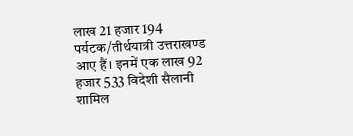लाख 21 हजार 194 पर्यटक/तीर्थयात्री उत्तराखण्ड आए हैं। इनमें एक लाख 92 हजार 533 विदेशी सैलानी शामिल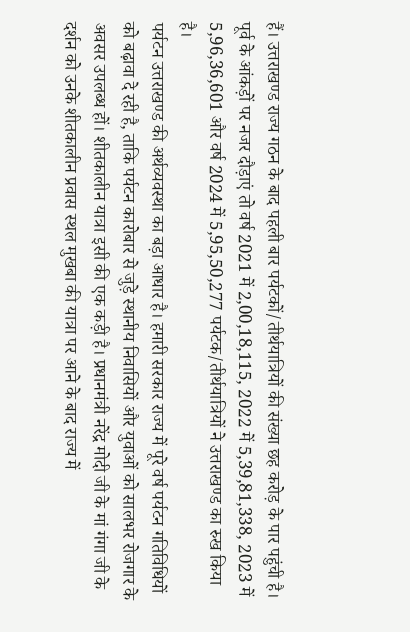हैं। उत्तराखण्ड राज्य गठन के बाद पहली बार पर्यटकों/तीर्थयात्रियों की संख्या छह करोड़ के पार पहुंची है। पूर्व के आंकड़ों पर नजर दौड़ाएं तो वर्ष 2021 में 2,00,18,115, 2022 में 5,39,81,338, 2023 में 5,96,36,601 और वर्ष 2024 में 5,95,50,277 पर्यटक/तीर्थयात्रियों ने उत्तराखण्ड का रुख किया है।
पर्यटन उत्तराखण्ड की अर्थव्यवस्था का बड़ा आधार है। हमारी सरकार राज्य में पूरे वर्ष पर्यटन गतिविधियों को बढ़ावा दे रही है, ताकि पर्यटन कारोबार से जुड़े स्थानीय निवासियों और युवाओं को सालभर रोजगार के अवसर उपलब्ध हों। शीतकालीन यात्रा इसी की एक कड़ी है। प्रधानमंत्री नरेंद्र मोदी जी के मां गंगा जी के दर्शन को उनके शीतकालीन प्रवास स्थल मुखबा की यात्रा पर आने के बाद राज्य में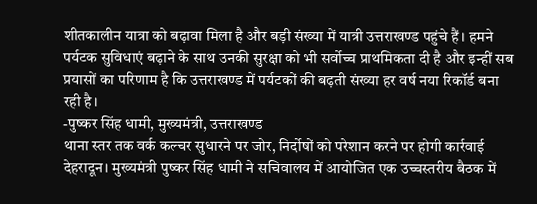शीतकालीन यात्रा को बढ़ावा मिला है और बड़ी संख्या में यात्री उत्तराखण्ड पहुंचे हैं। हमने पर्यटक सुविधाएं बढ़ाने के साथ उनकी सुरक्षा को भी सर्वोच्च प्राथमिकता दी है और इन्हीं सब प्रयासों का परिणाम है कि उत्तराखण्ड में पर्यटकों की बढ़ती संख्या हर वर्ष नया रिकॉर्ड बना रही है।
-पुष्कर सिंह धामी, मुख्यमंत्री, उत्तराखण्ड
थाना स्तर तक वर्क कल्चर सुधारने पर जोर, निर्दोषों को परेशान करने पर होगी कार्रवाई
देहरादून। मुख्यमंत्री पुष्कर सिंह धामी ने सचिवालय में आयोजित एक उच्चस्तरीय बैठक में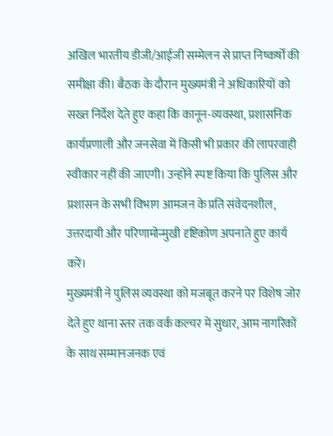अखिल भारतीय डीजी/आईजी सम्मेलन से प्राप्त निष्कर्षों की समीक्षा की। बैठक के दौरान मुख्यमंत्री ने अधिकारियों को सख्त निर्देश देते हुए कहा कि कानून-व्यवस्था, प्रशासनिक कार्यप्रणाली और जनसेवा में किसी भी प्रकार की लापरवाही स्वीकार नहीं की जाएगी। उन्होंने स्पष्ट किया कि पुलिस और प्रशासन के सभी विभाग आमजन के प्रति संवेदनशील, उत्तरदायी और परिणामोन्मुखी दृष्टिकोण अपनाते हुए कार्य करें।
मुख्यमंत्री ने पुलिस व्यवस्था को मजबूत करने पर विशेष जोर देते हुए थाना स्तर तक वर्क कल्चर में सुधार, आम नागरिकों के साथ सम्मानजनक एवं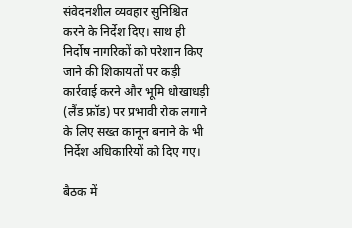संवेदनशील व्यवहार सुनिश्चित करने के निर्देश दिए। साथ ही निर्दोष नागरिकों को परेशान किए जाने की शिकायतों पर कड़ी कार्रवाई करने और भूमि धोखाधड़ी (लैंड फ्रॉड) पर प्रभावी रोक लगाने के लिए सख्त कानून बनाने के भी निर्देश अधिकारियों को दिए गए।

बैठक में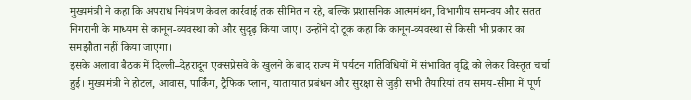मुख्यमंत्री ने कहा कि अपराध नियंत्रण केवल कार्रवाई तक सीमित न रहे, बल्कि प्रशासनिक आत्ममंथन, विभागीय समन्वय और सतत निगरानी के माध्यम से कानून-व्यवस्था को और सुदृढ़ किया जाए। उन्होंने दो टूक कहा कि कानून-व्यवस्था से किसी भी प्रकार का समझौता नहीं किया जाएगा।
इसके अलावा बैठक में दिल्ली–देहरादून एक्सप्रेसवे के खुलने के बाद राज्य में पर्यटन गतिविधियों में संभावित वृद्धि को लेकर विस्तृत चर्चा हुई। मुख्यमंत्री ने होटल, आवास, पार्किंग, ट्रैफिक प्लान, यातायात प्रबंधन और सुरक्षा से जुड़ी सभी तैयारियां तय समय-सीमा में पूर्ण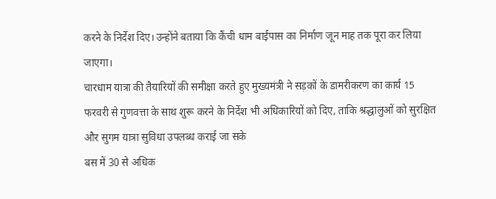करने के निर्देश दिए। उन्होंने बताया कि कैंची धाम बाईपास का निर्माण जून माह तक पूरा कर लिया जाएगा।
चारधाम यात्रा की तैयारियों की समीक्षा करते हुए मुख्यमंत्री ने सड़कों के डामरीकरण का कार्य 15 फरवरी से गुणवत्ता के साथ शुरू करने के निर्देश भी अधिकारियों को दिए, ताकि श्रद्धालुओं को सुरक्षित और सुगम यात्रा सुविधा उपलब्ध कराई जा सके
बस में 30 से अधिक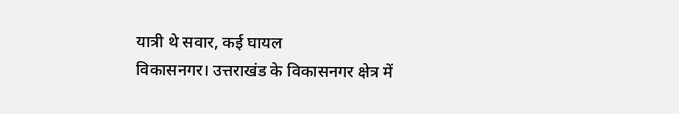यात्री थे सवार, कई घायल
विकासनगर। उत्तराखंड के विकासनगर क्षेत्र में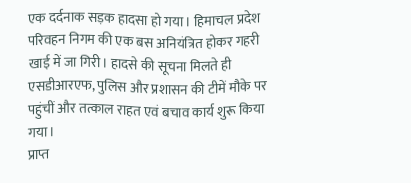एक दर्दनाक सड़क हादसा हो गया। हिमाचल प्रदेश परिवहन निगम की एक बस अनियंत्रित होकर गहरी खाई में जा गिरी। हादसे की सूचना मिलते ही एसडीआरएफ, पुलिस और प्रशासन की टीमें मौके पर पहुंचीं और तत्काल राहत एवं बचाव कार्य शुरू किया गया।
प्राप्त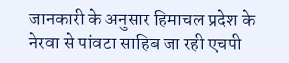जानकारी के अनुसार हिमाचल प्रदेश के नेरवा से पांवटा साहिब जा रही एचपी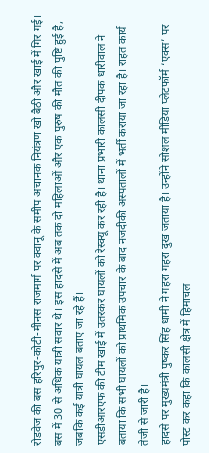रोडवेज की बस हरिपुर-कोटी-मीनस राजमार्ग पर क्वानू के समीप अचानक नियंत्रण खो बैठी और खाई में गिर गई। बस में 30 से अधिक यात्री सवार थे। इस हादसे में अब तक दो महिलाओं और एक पुरुष की मौत की पुष्टि हुई है, जबकि कई यात्री घायल बताए जा रहे हैं।
एसडीआरएफ की टीम खाई में उतरकर घायलों को रेस्क्यू कर रही है। थाना प्रभारी कालसी दीपक धारीवाल ने बताया कि सभी घायलों को प्राथमिक उपचार के बाद नजदीकी अस्पतालों में भर्ती कराया जा रहा है। राहत कार्य तेजी से जारी है।
हादसे पर मुख्यमंत्री पुष्कर सिंह धामी ने गहरा गहरा दुख जताया है। उन्होंने सोशल मीडिया प्लेटफॉर्म ‘एक्स’ पर पोस्ट कर कहा कि कालसी क्षेत्र में हिमाचल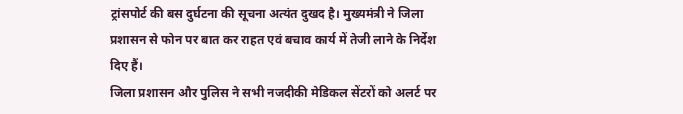ट्रांसपोर्ट की बस दुर्घटना की सूचना अत्यंत दुखद है। मुख्यमंत्री ने जिला प्रशासन से फोन पर बात कर राहत एवं बचाव कार्य में तेजी लाने के निर्देश दिए हैं।
जिला प्रशासन और पुलिस ने सभी नजदीकी मेडिकल सेंटरों को अलर्ट पर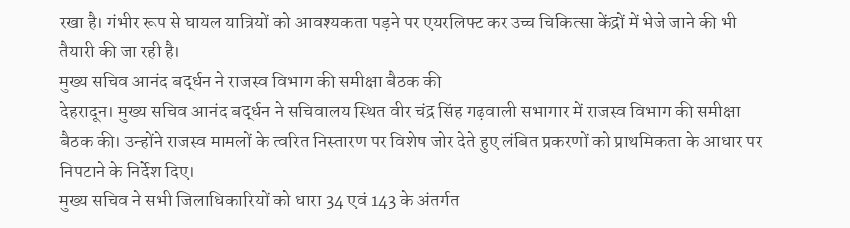रखा है। गंभीर रूप से घायल यात्रियों को आवश्यकता पड़ने पर एयरलिफ्ट कर उच्च चिकित्सा केंद्रों में भेजे जाने की भी तैयारी की जा रही है।
मुख्य सचिव आनंद बर्द्धन ने राजस्व विभाग की समीक्षा बैठक की
देहरादून। मुख्य सचिव आनंद बर्द्धन ने सचिवालय स्थित वीर चंद्र सिंह गढ़वाली सभागार में राजस्व विभाग की समीक्षा बैठक की। उन्होंने राजस्व मामलों के त्वरित निस्तारण पर विशेष जोर देते हुए लंबित प्रकरणों को प्राथमिकता के आधार पर निपटाने के निर्देश दिए।
मुख्य सचिव ने सभी जिलाधिकारियों को धारा 34 एवं 143 के अंतर्गत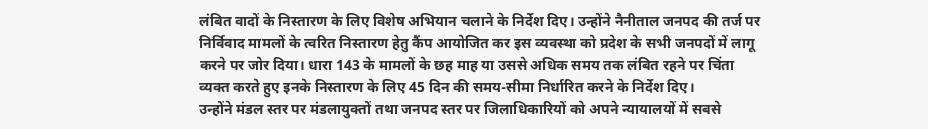लंबित वादों के निस्तारण के लिए विशेष अभियान चलाने के निर्देश दिए। उन्होंने नैनीताल जनपद की तर्ज पर निर्विवाद मामलों के त्वरित निस्तारण हेतु कैंप आयोजित कर इस व्यवस्था को प्रदेश के सभी जनपदों में लागू करने पर जोर दिया। धारा 143 के मामलों के छह माह या उससे अधिक समय तक लंबित रहने पर चिंता व्यक्त करते हुए इनके निस्तारण के लिए 45 दिन की समय-सीमा निर्धारित करने के निर्देश दिए।
उन्होंने मंडल स्तर पर मंडलायुक्तों तथा जनपद स्तर पर जिलाधिकारियों को अपने न्यायालयों में सबसे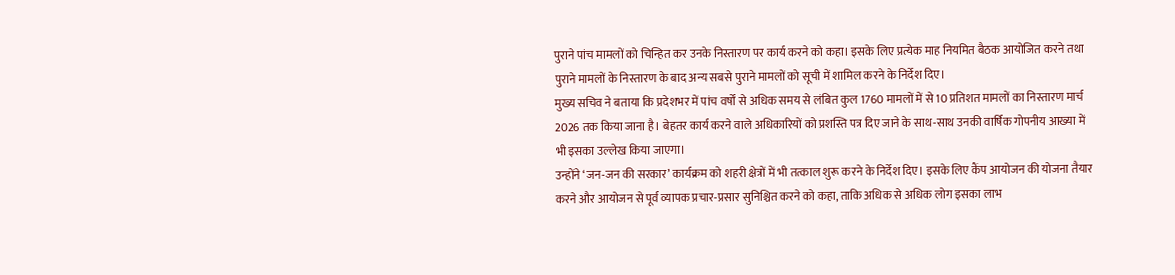पुराने पांच मामलों को चिन्हित कर उनके निस्तारण पर कार्य करने को कहा। इसके लिए प्रत्येक माह नियमित बैठक आयोजित करने तथा पुराने मामलों के निस्तारण के बाद अन्य सबसे पुराने मामलों को सूची में शामिल करने के निर्देश दिए।
मुख्य सचिव ने बताया कि प्रदेशभर में पांच वर्षों से अधिक समय से लंबित कुल 1760 मामलों में से 10 प्रतिशत मामलों का निस्तारण मार्च 2026 तक किया जाना है। बेहतर कार्य करने वाले अधिकारियों को प्रशस्ति पत्र दिए जाने के साथ-साथ उनकी वार्षिक गोपनीय आख्या में भी इसका उल्लेख किया जाएगा।
उन्होंने ‘जन-जन की सरकार’ कार्यक्रम को शहरी क्षेत्रों में भी तत्काल शुरू करने के निर्देश दिए। इसके लिए कैंप आयोजन की योजना तैयार करने और आयोजन से पूर्व व्यापक प्रचार-प्रसार सुनिश्चित करने को कहा, ताकि अधिक से अधिक लोग इसका लाभ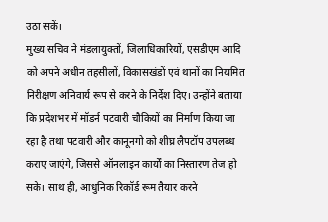उठा सकें।
मुख्य सचिव ने मंडलायुक्तों, जिलाधिकारियों, एसडीएम आदि को अपने अधीन तहसीलों, विकासखंडों एवं थानों का नियमित निरीक्षण अनिवार्य रूप से करने के निर्देश दिए। उन्होंने बताया कि प्रदेशभर में मॉडर्न पटवारी चौकियों का निर्माण किया जा रहा है तथा पटवारी और कानूनगो को शीघ्र लैपटॉप उपलब्ध कराए जाएंगे, जिससे ऑनलाइन कार्यों का निस्तारण तेज हो सके। साथ ही, आधुनिक रिकॉर्ड रूम तैयार करने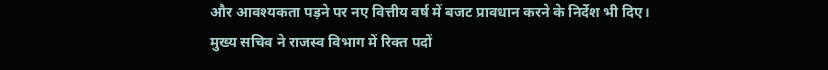और आवश्यकता पड़ने पर नए वित्तीय वर्ष में बजट प्रावधान करने के निर्देश भी दिए।
मुख्य सचिव ने राजस्व विभाग में रिक्त पदों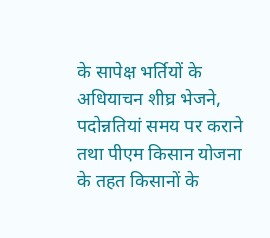के सापेक्ष भर्तियों के अधियाचन शीघ्र भेजने, पदोन्नतियां समय पर कराने तथा पीएम किसान योजना के तहत किसानों के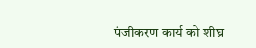पंजीकरण कार्य को शीघ्र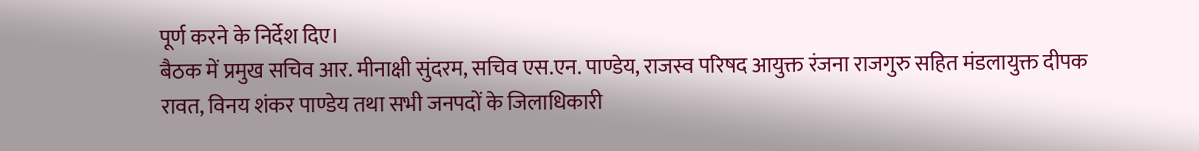पूर्ण करने के निर्देश दिए।
बैठक में प्रमुख सचिव आर. मीनाक्षी सुंदरम, सचिव एस.एन. पाण्डेय, राजस्व परिषद आयुक्त रंजना राजगुरु सहित मंडलायुक्त दीपक रावत, विनय शंकर पाण्डेय तथा सभी जनपदों के जिलाधिकारी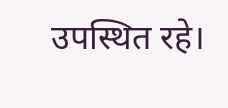उपस्थित रहे।